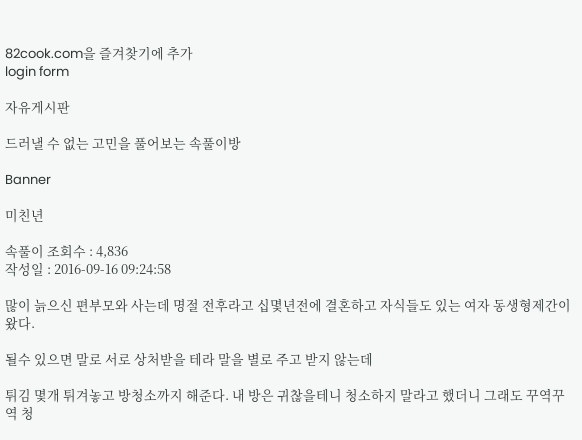82cook.com을 즐겨찾기에 추가
login form

자유게시판

드러낼 수 없는 고민을 풀어보는 속풀이방

Banner

미친년

속풀이 조회수 : 4,836
작성일 : 2016-09-16 09:24:58

많이 늙으신 편부모와 사는데 명절 전후라고 십몇년전에 결혼하고 자식들도 있는 여자 동생형제간이 왔다.

될수 있으면 말로 서로 상처받을 테라 말을 별로 주고 받지 않는데

튀김 몇개 튀겨놓고 방청소까지 해준다. 내 방은 귀찮을테니 청소하지 말라고 했더니 그래도 꾸역꾸역 청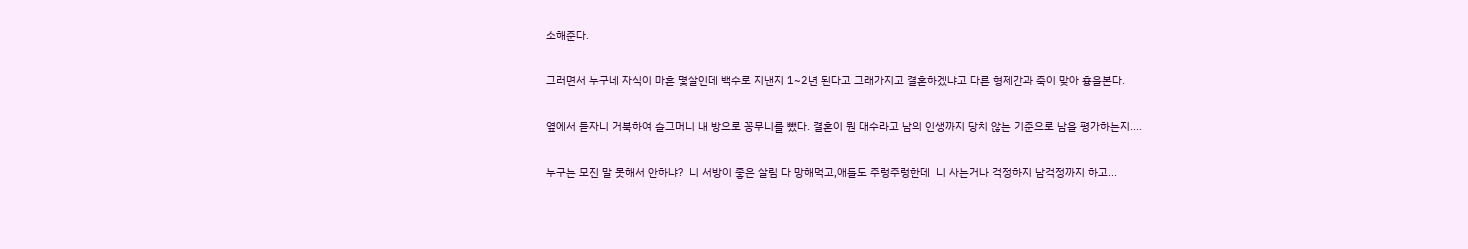소해준다.

그러면서 누구네 자식이 마흔 몇살인데 백수로 지낸지 1~2년 된다고 그래가지고 결혼하겠냐고 다른 형제간과 죽이 맞아 흉을본다.

옆에서 듣자니 거북하여 슬그머니 내 방으로 꽁무니를 뺐다. 결혼이 뭔 대수라고 남의 인생까지 당치 않는 기준으로 남을 평가하는지....

누구는 모진 말 못해서 안하냐?  니 서방이 좋은 살림 다 망해먹고,애들도 주렁주렁한데  니 사는거나 걱정하지 남걱정까지 하고...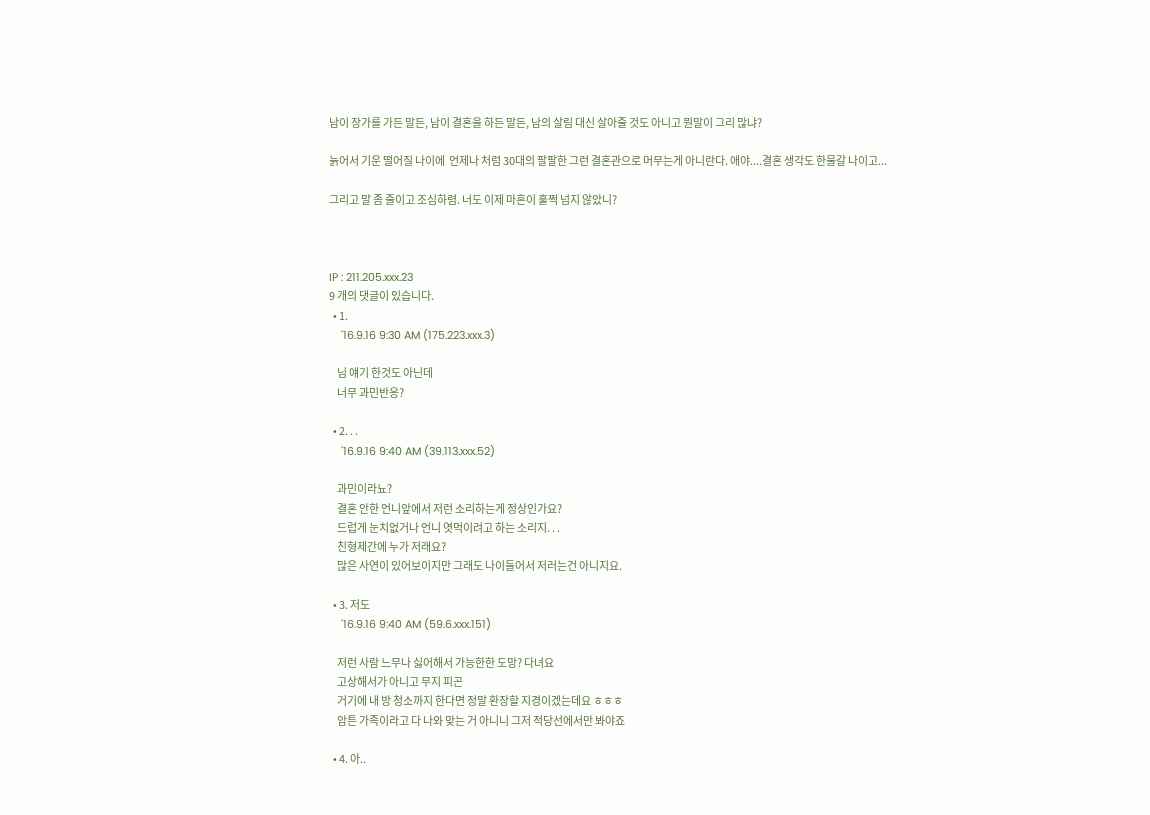남이 장가를 가든 말든, 남이 결혼을 하든 말든, 남의 살림 대신 살아줄 것도 아니고 뭔말이 그리 많냐?

늙어서 기운 떨어질 나이에  언제나 처럼 30대의 팔팔한 그런 결혼관으로 머무는게 아니란다. 애야....결혼 생각도 한물갈 나이고...

그리고 말 좀 줄이고 조심하렴. 너도 이제 마흔이 훌쩍 넘지 않았니?



IP : 211.205.xxx.23
9 개의 댓글이 있습니다.
  • 1.
    '16.9.16 9:30 AM (175.223.xxx.3)

    님 얘기 한것도 아닌데
    너무 과민반응?

  • 2. . .
    '16.9.16 9:40 AM (39.113.xxx.52)

    과민이라뇨?
    결혼 안한 언니앞에서 저런 소리하는게 정상인가요?
    드럽게 눈치없거나 언니 엿먹이려고 하는 소리지. . .
    친형제간에 누가 저래요?
    많은 사연이 있어보이지만 그래도 나이들어서 저러는건 아니지요.

  • 3. 저도
    '16.9.16 9:40 AM (59.6.xxx.151)

    저런 사람 느무나 싫어해서 가능한한 도망? 다녀요
    고상해서가 아니고 무지 피곤
    거기에 내 방 청소까지 한다면 정말 환장할 지경이겠는데요 ㅎㅎㅎ
    암튼 가족이라고 다 나와 맞는 거 아니니 그저 적당선에서만 봐야죠

  • 4. 아..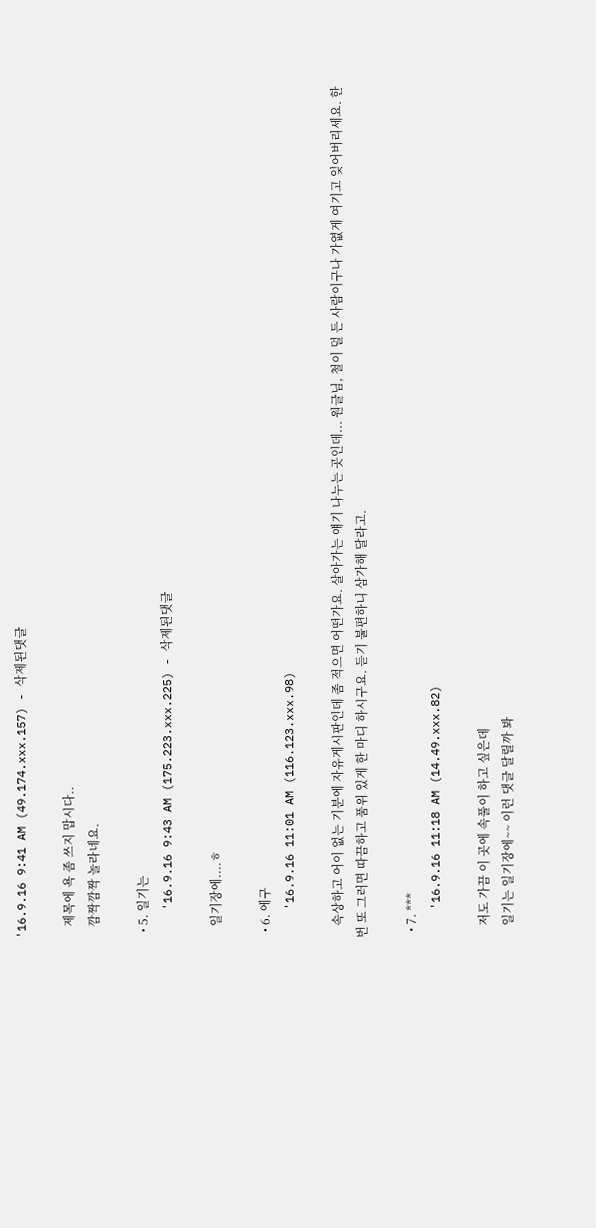'16.9.16 9:41 AM (49.174.xxx.157) - 삭제된댓글

    제목에 욕 좀 쓰지 맙시다..
    깜짝깜짝 놀라네요.

  • 5. 일기는
    '16.9.16 9:43 AM (175.223.xxx.225) - 삭제된댓글

    일기장에....ㅎ

  • 6. 에구
    '16.9.16 11:01 AM (116.123.xxx.98)

    속상하고 어이 없는 기분에 자유게시판인데 좀 적으면 어떤가요. 살아가는 얘기 나누는 곳인데... 원글님, 철이 덜 든 사람이구나 가엾게 여기고 잊어버리세요. 한번 또 그러면 따끔하고 품위 있게 한 마디 하시구요. 듣기 불편하니 삼가해 달라고.

  • 7. ***
    '16.9.16 11:18 AM (14.49.xxx.82)

    저도 가끔 이 곳에 속풀이 하고 싶은데
    일기는 일기장에~~ 이런 댓글 달릴까 봐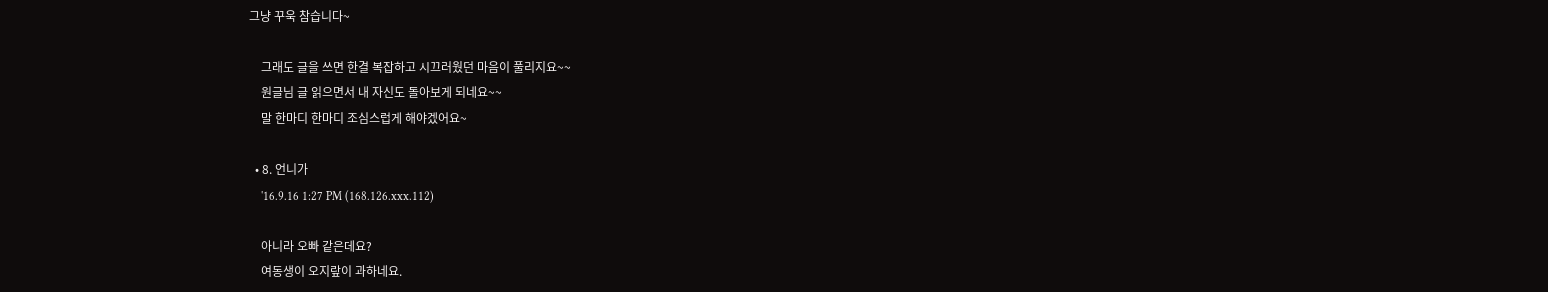그냥 꾸욱 참습니다~

    그래도 글을 쓰면 한결 복잡하고 시끄러웠던 마음이 풀리지요~~
    원글님 글 읽으면서 내 자신도 돌아보게 되네요~~
    말 한마디 한마디 조심스럽게 해야겠어요~

  • 8. 언니가
    '16.9.16 1:27 PM (168.126.xxx.112)

    아니라 오빠 같은데요?
    여동생이 오지랖이 과하네요.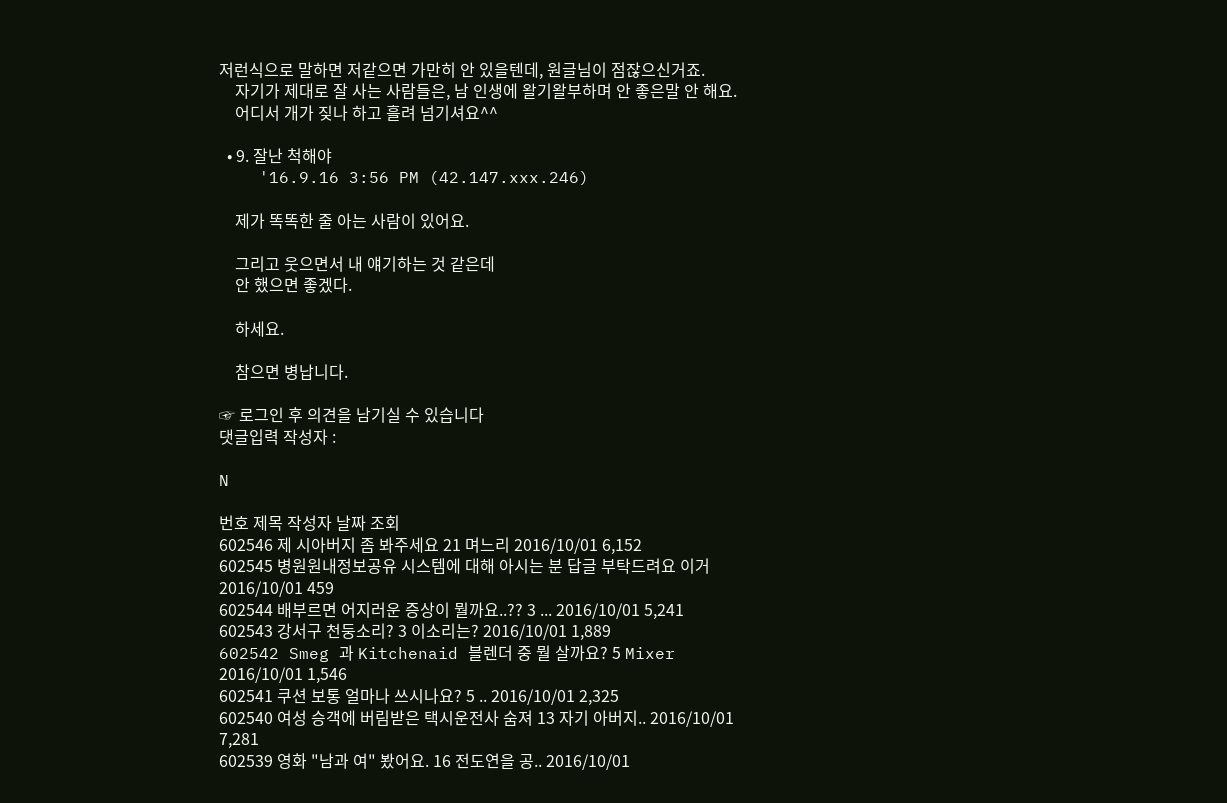저런식으로 말하면 저같으면 가만히 안 있을텐데, 원글님이 점잖으신거죠.
    자기가 제대로 잘 사는 사람들은, 남 인생에 왈기왈부하며 안 좋은말 안 해요.
    어디서 개가 짖나 하고 흘려 넘기셔요^^

  • 9. 잘난 척해야
    '16.9.16 3:56 PM (42.147.xxx.246)

    제가 똑똑한 줄 아는 사람이 있어요.

    그리고 웃으면서 내 얘기하는 것 같은데
    안 했으면 좋겠다.

    하세요.

    참으면 병납니다.

☞ 로그인 후 의견을 남기실 수 있습니다
댓글입력 작성자 :

N

번호 제목 작성자 날짜 조회
602546 제 시아버지 좀 봐주세요 21 며느리 2016/10/01 6,152
602545 병원원내정보공유 시스템에 대해 아시는 분 답글 부탁드려요 이거 2016/10/01 459
602544 배부르면 어지러운 증상이 뭘까요..?? 3 ... 2016/10/01 5,241
602543 강서구 천둥소리? 3 이소리는? 2016/10/01 1,889
602542 Smeg 과 Kitchenaid 블렌더 중 뭘 살까요? 5 Mixer 2016/10/01 1,546
602541 쿠션 보통 얼마나 쓰시나요? 5 .. 2016/10/01 2,325
602540 여성 승객에 버림받은 택시운전사 숨져 13 자기 아버지.. 2016/10/01 7,281
602539 영화 "남과 여" 봤어요. 16 전도연을 공.. 2016/10/01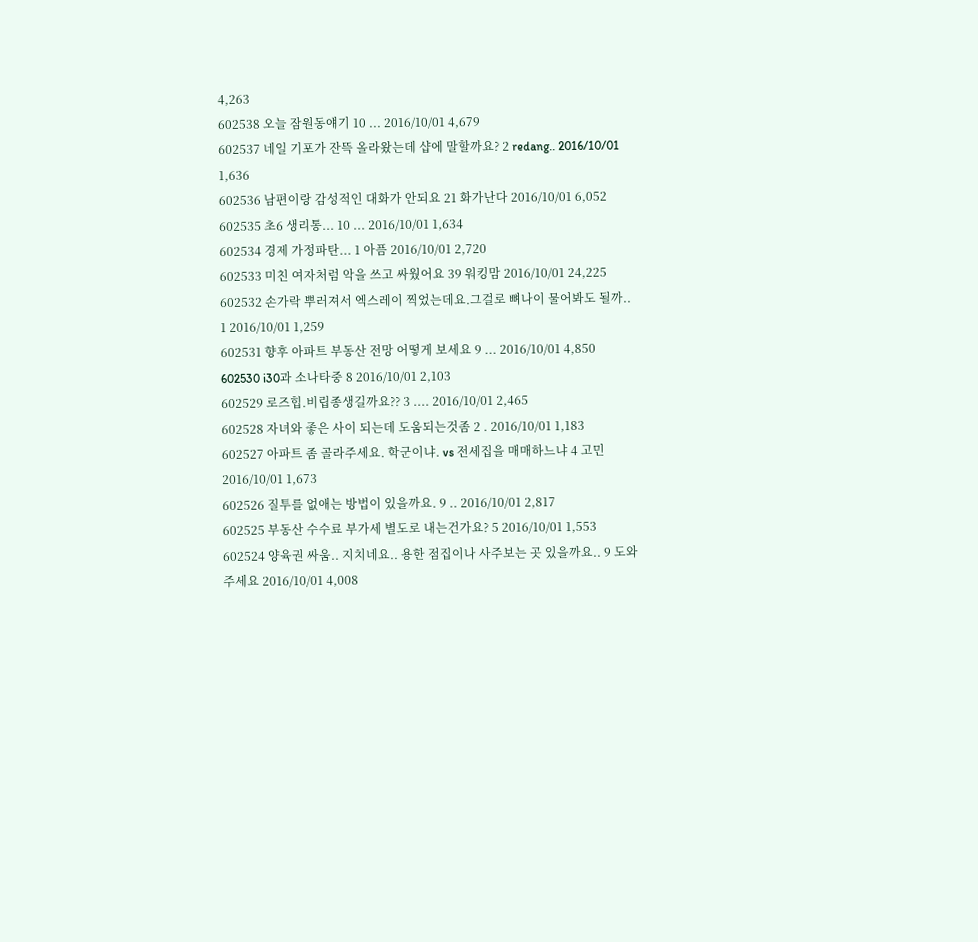4,263
602538 오늘 잠원동얘기 10 ... 2016/10/01 4,679
602537 네일 기포가 잔뜩 올라왔는데 샵에 말할까요? 2 redang.. 2016/10/01 1,636
602536 남편이랑 감성적인 대화가 안되요 21 화가난다 2016/10/01 6,052
602535 초6 생리통... 10 ... 2016/10/01 1,634
602534 경제 가정파탄... 1 아픔 2016/10/01 2,720
602533 미친 여자처럼 악을 쓰고 싸웠어요 39 워킹맘 2016/10/01 24,225
602532 손가락 뿌러져서 엑스레이 찍었는데요.그걸로 뼈나이 물어봐도 될까.. 1 2016/10/01 1,259
602531 향후 아파트 부동산 전망 어떻게 보세요 9 ... 2016/10/01 4,850
602530 i30과 소나타중 8 2016/10/01 2,103
602529 로즈힙.비립종생길까요?? 3 .... 2016/10/01 2,465
602528 자녀와 좋은 사이 되는데 도움되는것좀 2 . 2016/10/01 1,183
602527 아파트 좀 골라주세요. 학군이냐. vs 전세집을 매매하느냐 4 고민 2016/10/01 1,673
602526 질투를 없애는 방법이 있을까요. 9 .. 2016/10/01 2,817
602525 부동산 수수료 부가세 별도로 내는건가요? 5 2016/10/01 1,553
602524 양육권 싸움.. 지치네요.. 용한 점집이나 사주보는 곳 있을까요.. 9 도와주세요 2016/10/01 4,008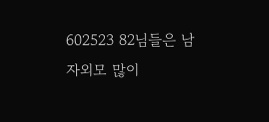602523 82님들은 남자외모 많이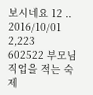보시네요 12 .. 2016/10/01 2,223
602522 부모님 직업을 적는 숙제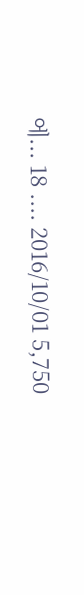에... 18 .... 2016/10/01 5,750